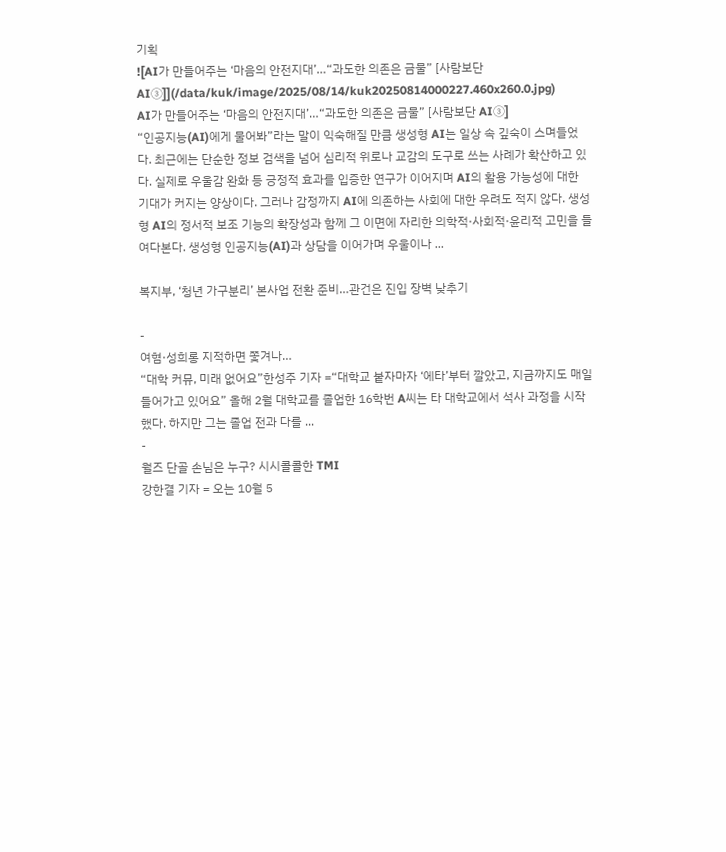기획
![AI가 만들어주는 ‘마음의 안전지대’…“과도한 의존은 금물” [사람보단 AI③]](/data/kuk/image/2025/08/14/kuk20250814000227.460x260.0.jpg)
AI가 만들어주는 ‘마음의 안전지대’…“과도한 의존은 금물” [사람보단 AI③]
“인공지능(AI)에게 물어봐”라는 말이 익숙해질 만큼 생성형 AI는 일상 속 깊숙이 스며들었다. 최근에는 단순한 정보 검색을 넘어 심리적 위로나 교감의 도구로 쓰는 사례가 확산하고 있다. 실제로 우울감 완화 등 긍정적 효과를 입증한 연구가 이어지며 AI의 활용 가능성에 대한 기대가 커지는 양상이다. 그러나 감정까지 AI에 의존하는 사회에 대한 우려도 적지 않다. 생성형 AI의 정서적 보조 기능의 확장성과 함께 그 이면에 자리한 의학적·사회적·윤리적 고민을 들여다본다. 생성형 인공지능(AI)과 상담을 이어가며 우울이나 ...

복지부, ‘청년 가구분리’ 본사업 전환 준비…관건은 진입 장벽 낮추기

-
여혐·성희롱 지적하면 쫓겨나…
“대학 커뮤, 미래 없어요”한성주 기자 =“대학교 붙자마자 ‘에타’부터 깔았고, 지금까지도 매일 들어가고 있어요” 올해 2월 대학교를 졸업한 16학번 A씨는 타 대학교에서 석사 과정을 시작했다. 하지만 그는 졸업 전과 다를 ...
-
월즈 단골 손님은 누구? 시시콜콜한 TMI
강한결 기자 = 오는 10월 5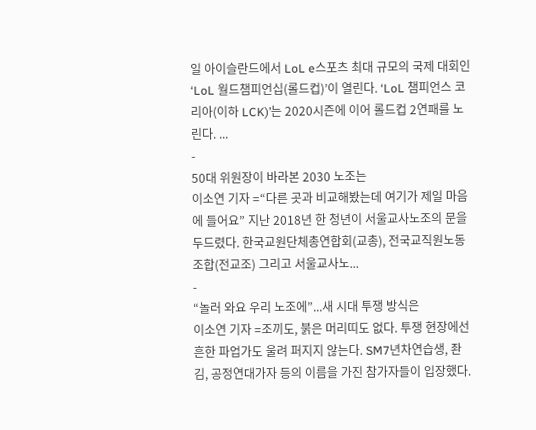일 아이슬란드에서 LoL e스포츠 최대 규모의 국제 대회인 ‘LoL 월드챔피언십(롤드컵)’이 열린다. ‘LoL 챔피언스 코리아(이하 LCK)’는 2020시즌에 이어 롤드컵 2연패를 노린다. ...
-
50대 위원장이 바라본 2030 노조는
이소연 기자 =“다른 곳과 비교해봤는데 여기가 제일 마음에 들어요” 지난 2018년 한 청년이 서울교사노조의 문을 두드렸다. 한국교원단체총연합회(교총), 전국교직원노동조합(전교조) 그리고 서울교사노...
-
“놀러 와요 우리 노조에”...새 시대 투쟁 방식은
이소연 기자 =조끼도, 붉은 머리띠도 없다. 투쟁 현장에선 흔한 파업가도 울려 퍼지지 않는다. SM7년차연습생, 좐김, 공정연대가자 등의 이름을 가진 참가자들이 입장했다.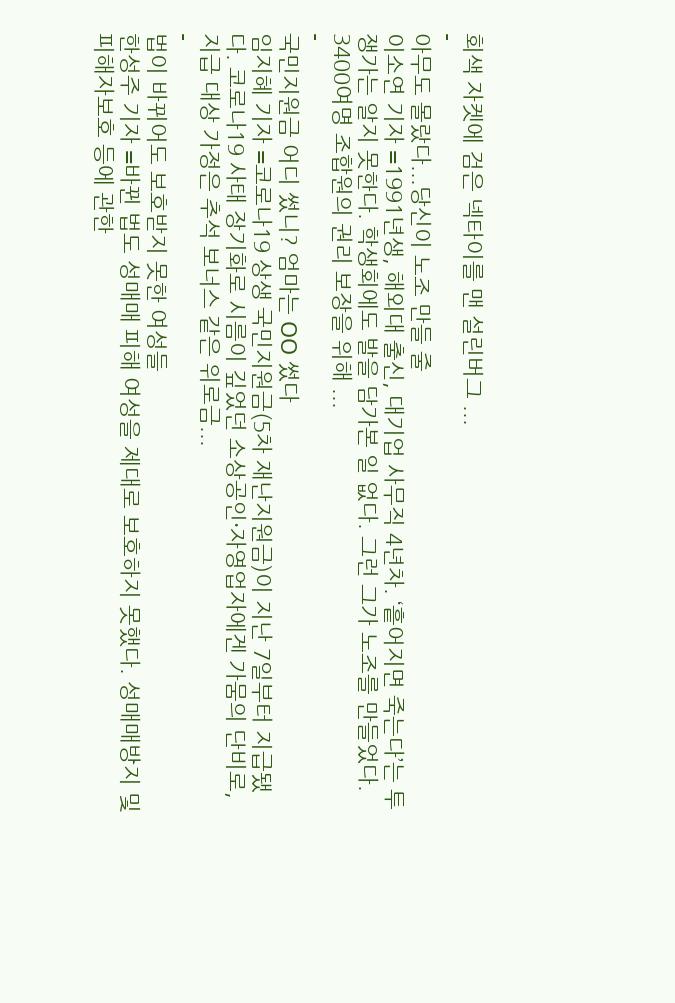회색 자켓에 검은 넥타이를 맨 설린버그 ...
-
아무도 몰랐다...당신이 노조 만들 줄
이소연 기자 =1991년생, 해외대 출신, 대기업 사무직 4년차. ‘흩어지면 죽는다’는 투쟁가는 알지 못한다. 학생회에도 발을 담가본 일 없다. 그런 그가 노조를 만들었다. 3400여명 조합원의 권리 보장을 위해 ...
-
국민지원금 어디 썼니? 엄마는 OO 썼다
임지혜 기자 =코로나19 상생 국민지원금(5차 재난지원금)이 지난 7일부터 지급됐다. 코로나19 사태 장기화로 시름이 깊었던 소상공인·자영업자에겐 가뭄의 단비로, 지급 대상 가정은 추석 보너스 같은 위로금...
-
법이 바뀌어도 보호받지 못한 여성들
한성주 기자 =바뀐 법도 성매매 피해 여성을 제대로 보호하지 못했다. 성매매방지 및 피해자보호 등에 관한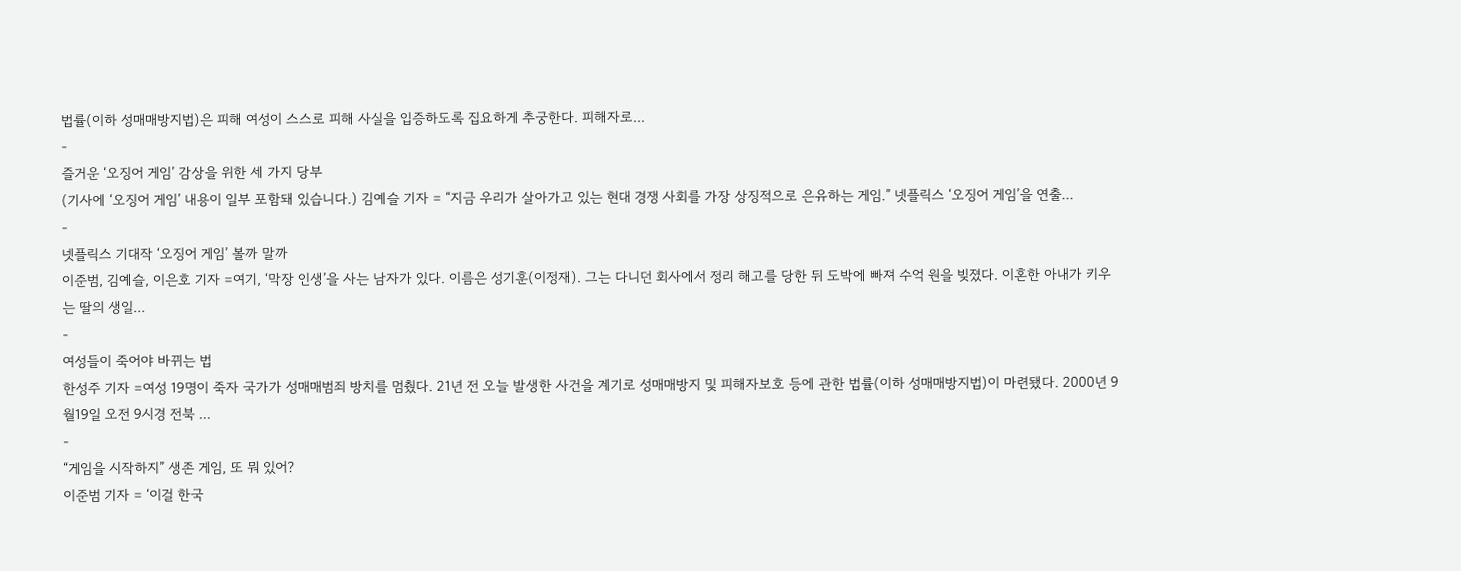법률(이하 성매매방지법)은 피해 여성이 스스로 피해 사실을 입증하도록 집요하게 추궁한다. 피해자로...
-
즐거운 ‘오징어 게임’ 감상을 위한 세 가지 당부
(기사에 ‘오징어 게임’ 내용이 일부 포함돼 있습니다.) 김예슬 기자 = “지금 우리가 살아가고 있는 현대 경쟁 사회를 가장 상징적으로 은유하는 게임.” 넷플릭스 ‘오징어 게임’을 연출...
-
넷플릭스 기대작 ‘오징어 게임’ 볼까 말까
이준범, 김예슬, 이은호 기자 =여기, ‘막장 인생’을 사는 남자가 있다. 이름은 성기훈(이정재). 그는 다니던 회사에서 정리 해고를 당한 뒤 도박에 빠져 수억 원을 빚졌다. 이혼한 아내가 키우는 딸의 생일...
-
여성들이 죽어야 바뀌는 법
한성주 기자 =여성 19명이 죽자 국가가 성매매범죄 방치를 멈췄다. 21년 전 오늘 발생한 사건을 계기로 성매매방지 및 피해자보호 등에 관한 법률(이하 성매매방지법)이 마련됐다. 2000년 9월19일 오전 9시경 전북 ...
-
“게임을 시작하지” 생존 게임, 또 뭐 있어?
이준범 기자 = ‘이걸 한국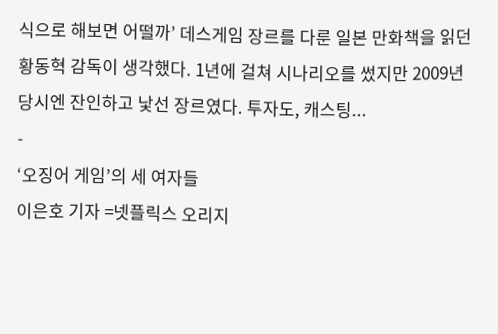식으로 해보면 어떨까’ 데스게임 장르를 다룬 일본 만화책을 읽던 황동혁 감독이 생각했다. 1년에 걸쳐 시나리오를 썼지만 2009년 당시엔 잔인하고 낯선 장르였다. 투자도, 캐스팅...
-
‘오징어 게임’의 세 여자들
이은호 기자 =넷플릭스 오리지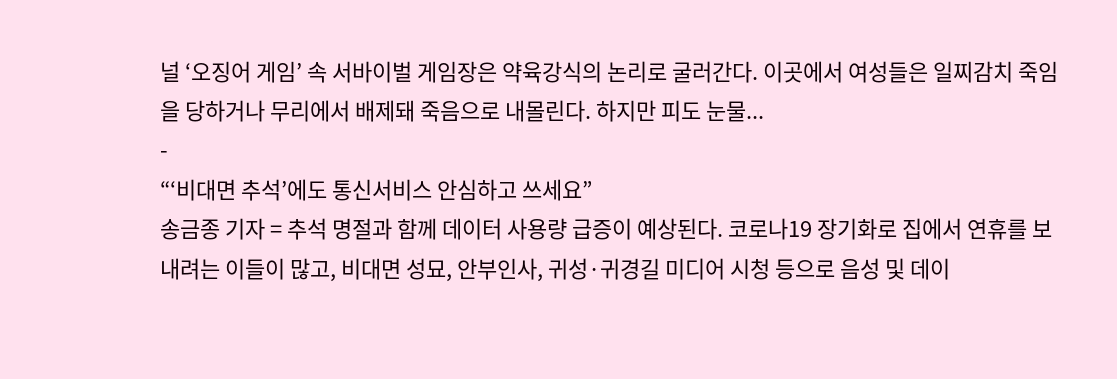널 ‘오징어 게임’ 속 서바이벌 게임장은 약육강식의 논리로 굴러간다. 이곳에서 여성들은 일찌감치 죽임을 당하거나 무리에서 배제돼 죽음으로 내몰린다. 하지만 피도 눈물...
-
“‘비대면 추석’에도 통신서비스 안심하고 쓰세요”
송금종 기자 = 추석 명절과 함께 데이터 사용량 급증이 예상된다. 코로나19 장기화로 집에서 연휴를 보내려는 이들이 많고, 비대면 성묘, 안부인사, 귀성·귀경길 미디어 시청 등으로 음성 및 데이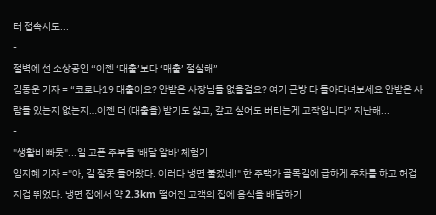터 접속시도...
-
절벽에 선 소상공인 “이젠 ‘대출’보다 ‘매출’ 절실해”
김동운 기자 = “코로나19 대출이요? 안받은 사장님들 없을걸요? 여기 근방 다 돌아다녀보세요 안받은 사람들 있는지 없는지…이젠 더 (대출을) 받기도 싫고, 갚고 싶어도 버티는게 고작입니다” 지난해...
-
"생활비 빠듯"...일 고픈 주부들 '배달 알바' 체험기
임지혜 기자 ="아, 길 잘못 들어왔다. 이러다 냉면 불겠네!" 한 주택가 골목길에 급하게 주차를 하고 허겁지겁 뛰었다. 냉면 집에서 약 2.3km 떨어진 고객의 집에 음식을 배달하기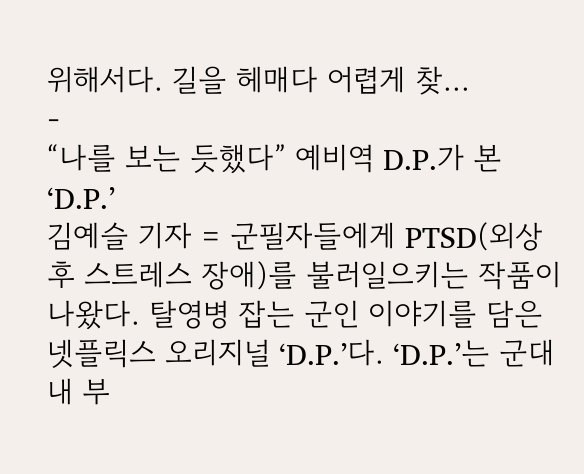위해서다. 길을 헤매다 어렵게 찾...
-
“나를 보는 듯했다” 예비역 D.P.가 본 ‘D.P.’
김예슬 기자 = 군필자들에게 PTSD(외상 후 스트레스 장애)를 불러일으키는 작품이 나왔다. 탈영병 잡는 군인 이야기를 담은 넷플릭스 오리지널 ‘D.P.’다. ‘D.P.’는 군대 내 부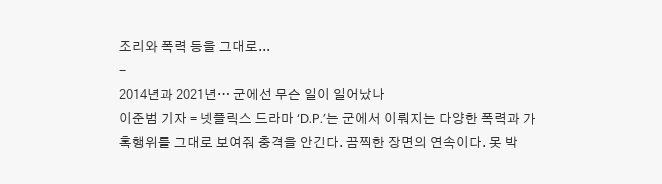조리와 폭력 등을 그대로...
-
2014년과 2021년… 군에선 무슨 일이 일어났나
이준범 기자 = 넷플릭스 드라마 ‘D.P.’는 군에서 이뤄지는 다양한 폭력과 가혹행위를 그대로 보여줘 충격을 안긴다. 끔찍한 장면의 연속이다. 못 박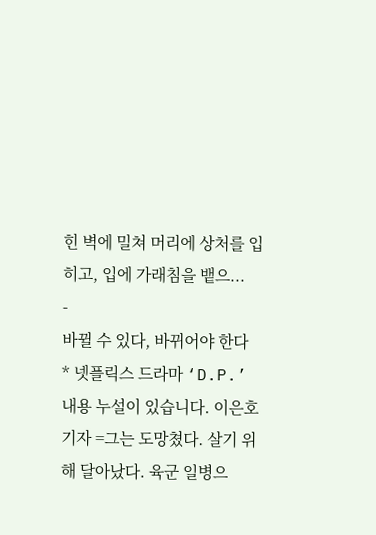힌 벽에 밀쳐 머리에 상처를 입히고, 입에 가래침을 뱉으...
-
바뀔 수 있다, 바뀌어야 한다
* 넷플릭스 드라마 ‘D.P.’ 내용 누설이 있습니다. 이은호 기자 =그는 도망쳤다. 살기 위해 달아났다. 육군 일병으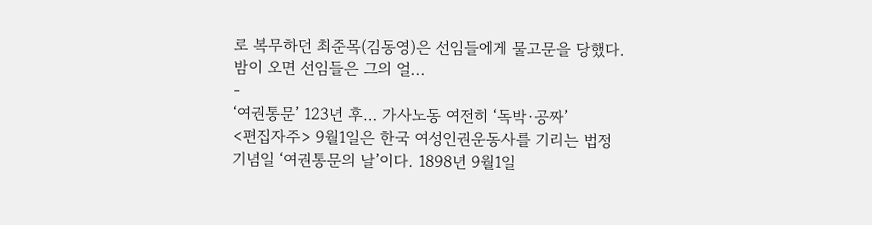로 복무하던 최준목(김동영)은 선임들에게 물고문을 당했다. 밤이 오면 선임들은 그의 얼...
-
‘여권통문’ 123년 후… 가사노동 여전히 ‘독박·공짜’
<편집자주> 9월1일은 한국 여성인권운동사를 기리는 법정기념일 ‘여권통문의 날’이다. 1898년 9월1일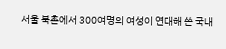서울 북촌에서 300여명의 여성이 연대해 쓴 국내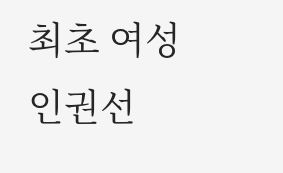최초 여성인권선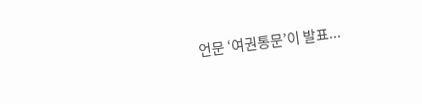언문 ‘여권통문’이 발표...